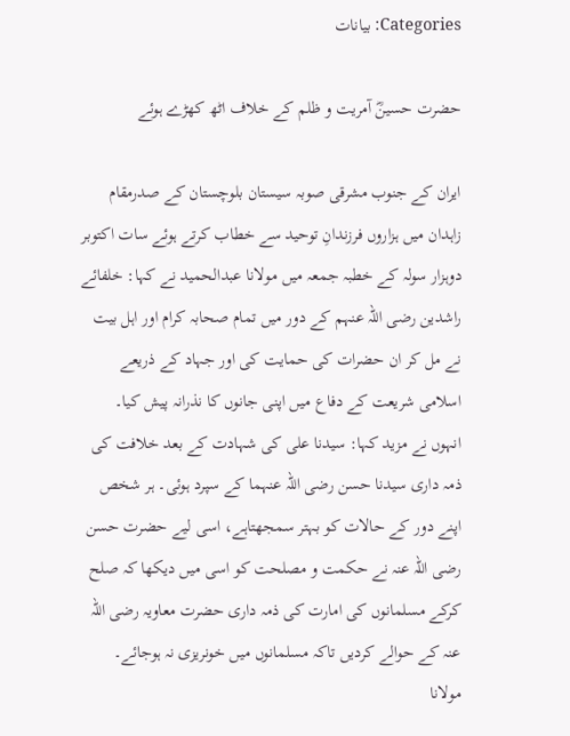Categories: بيانات

حضرت حسینؓ آمریت و ظلم کے خلاف اٹھ کھڑے ہوئے

ایران کے جنوب مشرقی صوبہ سیستان بلوچستان کے صدرمقام زاہدان میں ہزاروں فرزندانِ توحید سے خطاب کرتے ہوئے سات اکتوبر دوہزار سولہ کے خطبہ جمعہ میں مولانا عبدالحمید نے کہا: خلفائے راشدین رضی اللہ عنہم کے دور میں تمام صحابہ کرام اور اہل بیت نے مل کر ان حضرات کی حمایت کی اور جہاد کے ذریعے اسلامی شریعت کے دفاع میں اپنی جانوں کا نذرانہ پیش کیا۔
انہوں نے مزید کہا: سیدنا علی کی شہادت کے بعد خلافت کی ذمہ داری سیدنا حسن رضی اللہ عنہما کے سپرد ہوئی۔ ہر شخص اپنے دور کے حالات کو بہتر سمجھتاہے، اسی لیے حضرت حسن رضی اللہ عنہ نے حکمت و مصلحت کو اسی میں دیکھا کہ صلح کرکے مسلمانوں کی امارت کی ذمہ داری حضرت معاویہ رضی اللہ عنہ کے حوالے کردیں تاکہ مسلمانوں میں خونریزی نہ ہوجائے۔
مولانا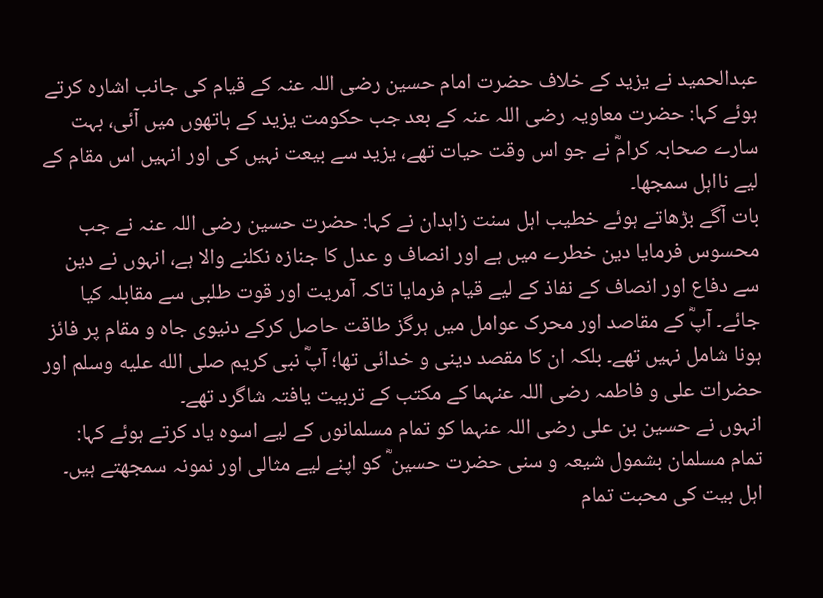عبدالحمید نے یزید کے خلاف حضرت امام حسین رضی اللہ عنہ کے قیام کی جانب اشارہ کرتے ہوئے کہا: حضرت معاویہ رضی اللہ عنہ کے بعد جب حکومت یزید کے ہاتھوں میں آئی، بہت سارے صحابہ کرامؓ نے جو اس وقت حیات تھے، یزید سے بیعت نہیں کی اور انہیں اس مقام کے لیے نااہل سمجھا۔
بات آگے بڑھاتے ہوئے خطیب اہل سنت زاہدان نے کہا: حضرت حسین رضی اللہ عنہ نے جب محسوس فرمایا دین خطرے میں ہے اور انصاف و عدل کا جنازہ نکلنے والا ہے، انہوں نے دین سے دفاع اور انصاف کے نفاذ کے لیے قیام فرمایا تاکہ آمریت اور قوت طلبی سے مقابلہ کیا جائے۔ آپؓ کے مقاصد اور محرک عوامل میں ہرگز طاقت حاصل کرکے دنیوی جاہ و مقام پر فائز ہونا شامل نہیں تھے۔ بلکہ ان کا مقصد دینی و خدائی تھا؛ آپؓ نبی کریم صلى الله عليه وسلم اور حضرات علی و فاطمہ رضی اللہ عنہما کے مکتب کے تربیت یافتہ شاگرد تھے۔
انہوں نے حسین بن علی رضی اللہ عنہما کو تمام مسلمانوں کے لیے اسوہ یاد کرتے ہوئے کہا: تمام مسلمان بشمول شیعہ و سنی حضرت حسین ؓ کو اپنے لیے مثالی اور نمونہ سمجھتے ہیں۔ اہل بیت کی محبت تمام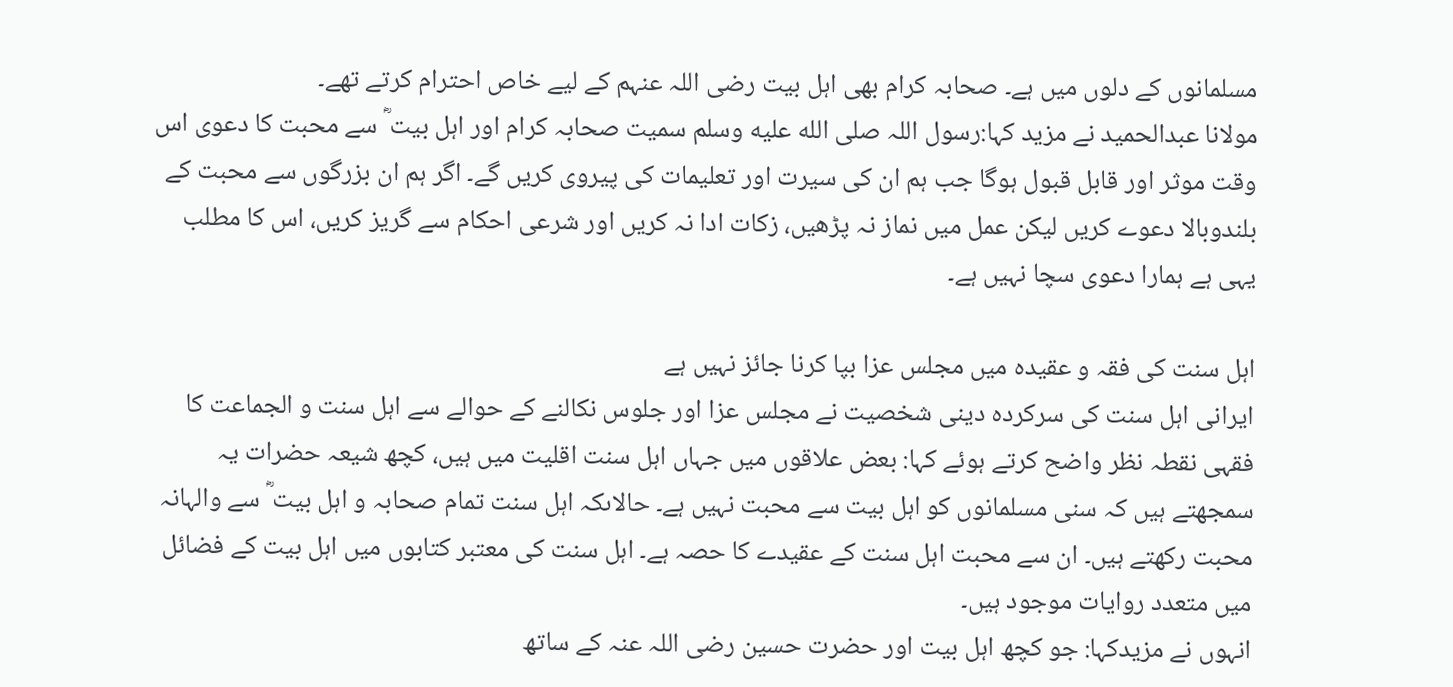مسلمانوں کے دلوں میں ہے۔ صحابہ کرام بھی اہل بیت رضی اللہ عنہم کے لیے خاص احترام کرتے تھے۔
مولانا عبدالحمید نے مزید کہا:رسول اللہ صلى الله عليه وسلم سمیت صحابہ کرام اور اہل بیت ؓ سے محبت کا دعوی اس وقت موثر اور قابل قبول ہوگا جب ہم ان کی سیرت اور تعلیمات کی پیروی کریں گے۔ اگر ہم ان بزرگوں سے محبت کے بلندوبالا دعوے کریں لیکن عمل میں نماز نہ پڑھیں، زکات ادا نہ کریں اور شرعی احکام سے گریز کریں، اس کا مطلب یہی ہے ہمارا دعوی سچا نہیں ہے۔

اہل سنت کی فقہ و عقیدہ میں مجلس عزا بپا کرنا جائز نہیں ہے
ایرانی اہل سنت کی سرکردہ دینی شخصیت نے مجلس عزا اور جلوس نکالنے کے حوالے سے اہل سنت و الجماعت کا فقہی نقطہ نظر واضح کرتے ہوئے کہا: بعض علاقوں میں جہاں اہل سنت اقلیت میں ہیں، کچھ شیعہ حضرات یہ سمجھتے ہیں کہ سنی مسلمانوں کو اہل بیت سے محبت نہیں ہے۔ حالاںکہ اہل سنت تمام صحابہ و اہل بیت ؓ سے والہانہ محبت رکھتے ہیں۔ ان سے محبت اہل سنت کے عقیدے کا حصہ ہے۔ اہل سنت کی معتبر کتابوں میں اہل بیت کے فضائل میں متعدد روایات موجود ہیں۔
انہوں نے مزیدکہا: جو کچھ اہل بیت اور حضرت حسین رضی اللہ عنہ کے ساتھ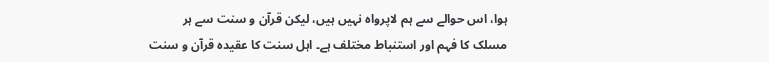ہوا، اس حوالے سے ہم لاپرواہ نہیں ہیں، لیکن قرآن و سنت سے ہر مسلک کا فہم اور استنباط مختلف ہے۔ اہل سنت کا عقیدہ قرآن و سنت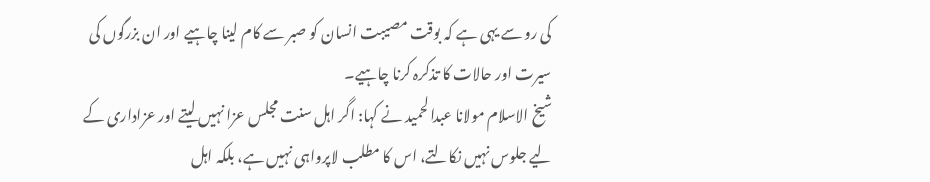کی رو سے یہی ہے کہ بوقت مصیبت انسان کو صبر سے کام لینا چاہیے اور ان بزرگوں کی سیرت اور حالات کا تذکرہ کرنا چاہیے۔
شیخ الاسلام مولانا عبدالحمید نے کہا: اگر اہل سنت مجلس عزا نہیں لیتے اور عزاداری کے لیے جلوس نہیں نکالتے، اس کا مطلب لاپرواہی نہیں ہے، بلکہ اہل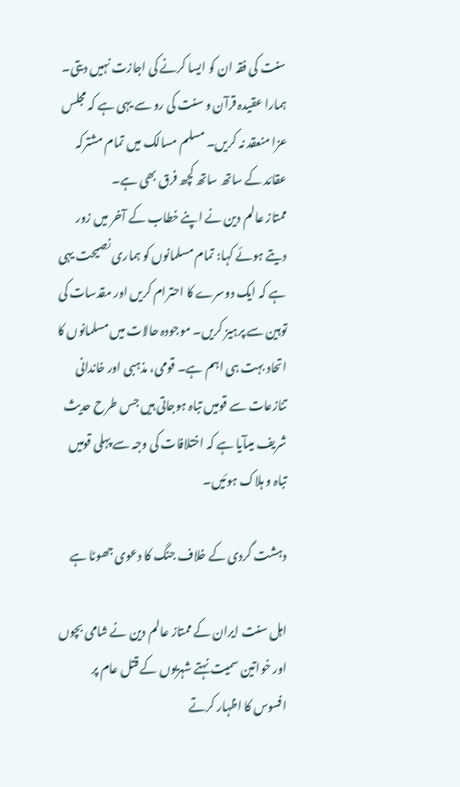سنت کی فقہ ان کو ایسا کرنے کی اجازت نہیں دیتی۔ ہمارا عقیدہ قرآن و سنت کی رو سے یہی ہے کہ مجلس عزا منعقد نہ کریں۔ مسلم مسالک میں تمام مشترکہ عقائد کے ساتھ ساتھ کچھ فرق بھی ہے۔
ممتاز عالم دین نے اپنے خطاب کے آخر میں زور دیتے ہوئے کہا: تمام مسلمانوں کو ہماری نصیحت یہی ہے کہ ایک دوسرے کا احترام کریں اور مقدسات کی توہین سے پرہیز کریں۔ موجودہ حالات میں مسلمانوں کا اتحاد بہت ہی اہم ہے۔ قومی، مذہبی اور خاندانی تنازعات سے قومیں تباہ ہوجاتی ہیں جس طرح حدیث شریف میںآیا ہے کہ اختلافات کی وجہ سے پہلی قومیں تباہ و ہلاک ہوئیں۔

دہشت گردی کے خلاف جنگ کا دعوی جھوٹا ہے

اہل سنت ایران کے ممتاز عالم دین نے شامی بچوں اور خواتین سمیت نہتے شہریوں کے قتل عام پر افسوس کا اظہار کرتے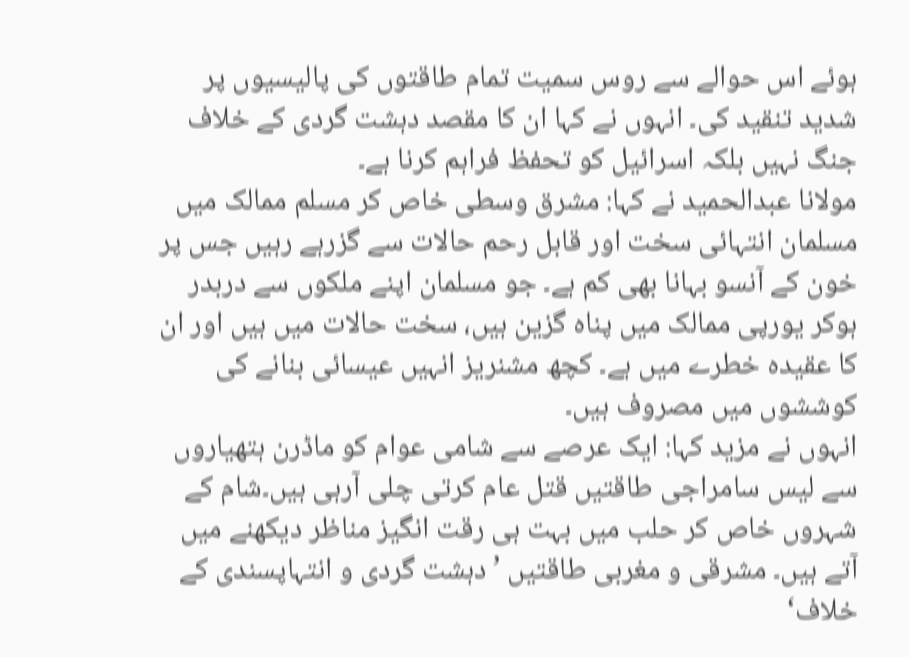ہوئے اس حوالے سے روس سمیت تمام طاقتوں کی پالیسیوں پر شدید تنقید کی۔ انہوں نے کہا ان کا مقصد دہشت گردی کے خلاف جنگ نہیں بلکہ اسرائیل کو تحفظ فراہم کرنا ہے۔
مولانا عبدالحمید نے کہا: مشرق وسطی خاص کر مسلم ممالک میں مسلمان انتہائی سخت اور قابل رحم حالات سے گزرہے رہیں جس پر خون کے آنسو بہانا بھی کم ہے۔ جو مسلمان اپنے ملکوں سے دربدر ہوکر یورپی ممالک میں پناہ گزین ہیں، سخت حالات میں ہیں اور ان کا عقیدہ خطرے میں ہے۔ کچھ مشنریز انہیں عیسائی بنانے کی کوششوں میں مصروف ہیں۔
انہوں نے مزید کہا: ایک عرصے سے شامی عوام کو ماڈرن ہتھیاروں سے لیس سامراجی طاقتیں قتل عام کرتی چلی آرہی ہیں۔شام کے شہروں خاص کر حلب میں بہت ہی رقت انگیز مناظر دیکھنے میں آتے ہیں۔ مشرقی و مغربی طاقتیں ’دہشت گردی و انتہاپسندی کے خلاف‘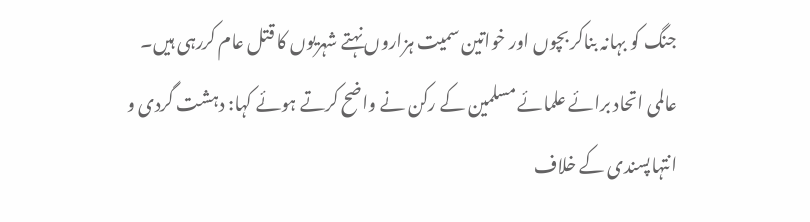جنگ کو بہانہ بناکر بچوں اور خواتین سمیت ہزاروں نہتے شہریوں کا قتل عام کررہی ہیں۔
عالمی اتحاد برائے علمائے مسلمین کے رکن نے واضح کرتے ہوئے کہا: دہشت گردی و انتہاپسندی کے خلاف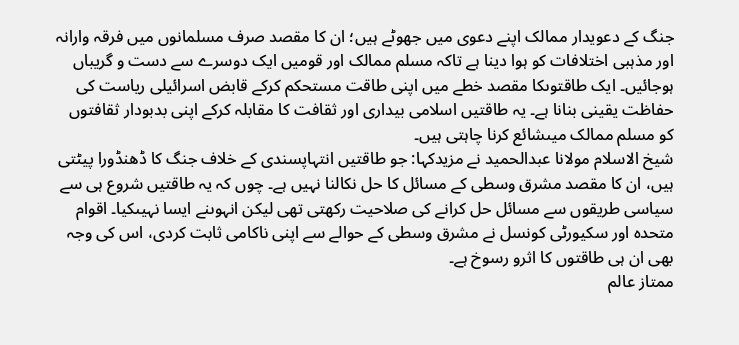جنگ کے دعویدار ممالک اپنے دعوی میں جھوٹے ہیں؛ ان کا مقصد صرف مسلمانوں میں فرقہ وارانہ اور مذہبی اختلافات کو ہوا دینا ہے تاکہ مسلم ممالک اور قومیں ایک دوسرے سے دست و گریباں ہوجائیں۔ ایک طاقتوںکا مقصد خطے میں اپنی طاقت مستحکم کرکے قابض اسرائیلی ریاست کی حفاظت یقینی بنانا ہے۔ یہ طاقتیں اسلامی بیداری اور ثقافت کا مقابلہ کرکے اپنی بدبودار ثقافتوں کو مسلم ممالک میںشائع کرنا چاہتی ہیں۔
شیخ الاسلام مولانا عبدالحمید نے مزیدکہا: جو طاقتیں انتہاپسندی کے خلاف جنگ کا ڈھنڈورا پیٹتی ہیں، ان کا مقصد مشرق وسطی کے مسائل کا حل نکالنا نہیں ہے۔ چوں کہ یہ طاقتیں شروع ہی سے سیاسی طریقوں سے مسائل حل کرانے کی صلاحیت رکھتی تھی لیکن انہوںنے ایسا نہیںکیا۔ اقوام متحدہ اور سکیورٹی کونسل نے مشرق وسطی کے حوالے سے اپنی ناکامی ثابت کردی، اس کی وجہ بھی ان ہی طاقتوں کا اثرو رسوخ ہے۔
ممتاز عالم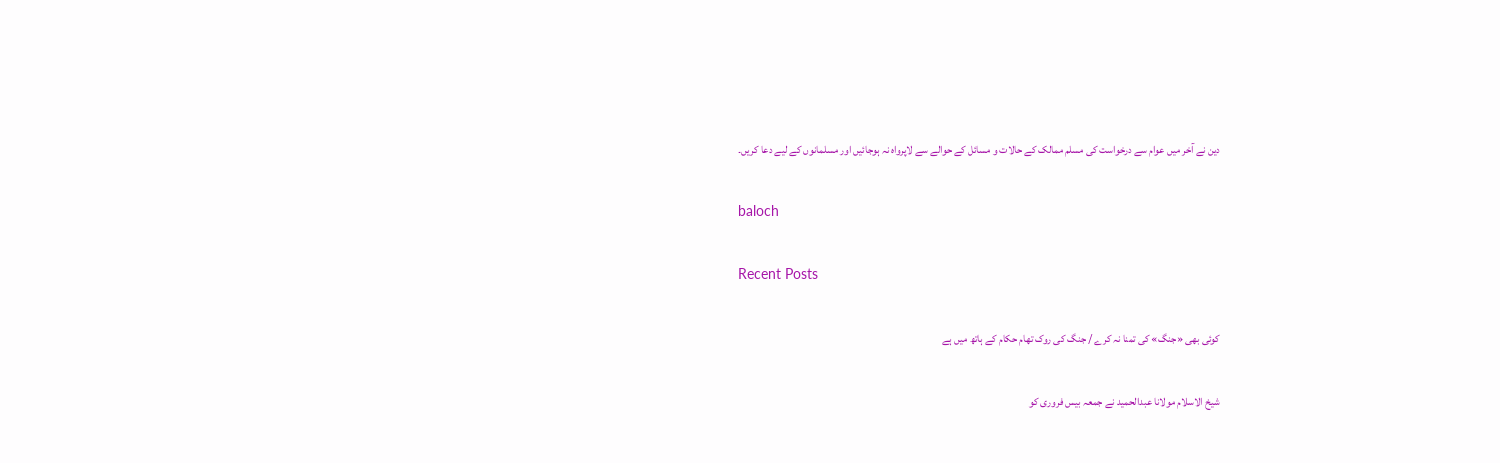دین نے آخر میں عوام سے درخواست کی مسلم ممالک کے حالات و مسائل کے حوالے سے لاپرواہ نہ ہوجائیں اور مسلمانوں کے لیے دعا کریں۔

baloch

Recent Posts

کوئی بھی «جنگ» کی تمنا نہ کرے / جنگ کی روک تھام حکام کے ہاتھ میں ہے

شیخ الاسلام مولانا عبدالحمید نے جمعہ بیس فروری کو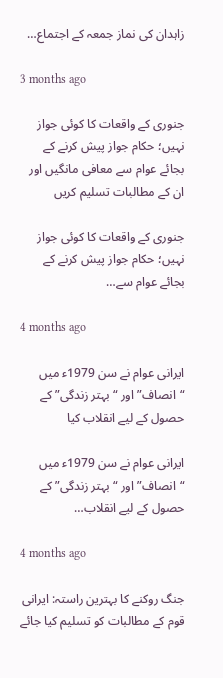زاہدان کی نماز جمعہ کے اجتماع…

3 months ago

جنوری کے واقعات کا کوئی جواز نہیں؛ حکام جواز پیش کرنے کے بجائے عوام سے معافی مانگیں اور ان کے مطالبات تسلیم کریں

جنوری کے واقعات کا کوئی جواز نہیں؛ حکام جواز پیش کرنے کے بجائے عوام سے…

4 months ago

ایرانی عوام نے سن 1979ء میں “انصاف” اور “بہتر زندگی” کے حصول کے لیے انقلاب کیا

ایرانی عوام نے سن 1979ء میں “انصاف” اور “بہتر زندگی” کے حصول کے لیے انقلاب…

4 months ago

جنگ روکنے کا بہترین راستہ: ایرانی قوم کے مطالبات کو تسلیم کیا جائے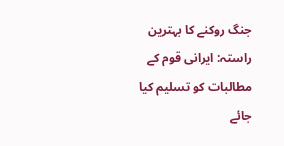جنگ روکنے کا بہترین راستہ: ایرانی قوم کے مطالبات کو تسلیم کیا جائے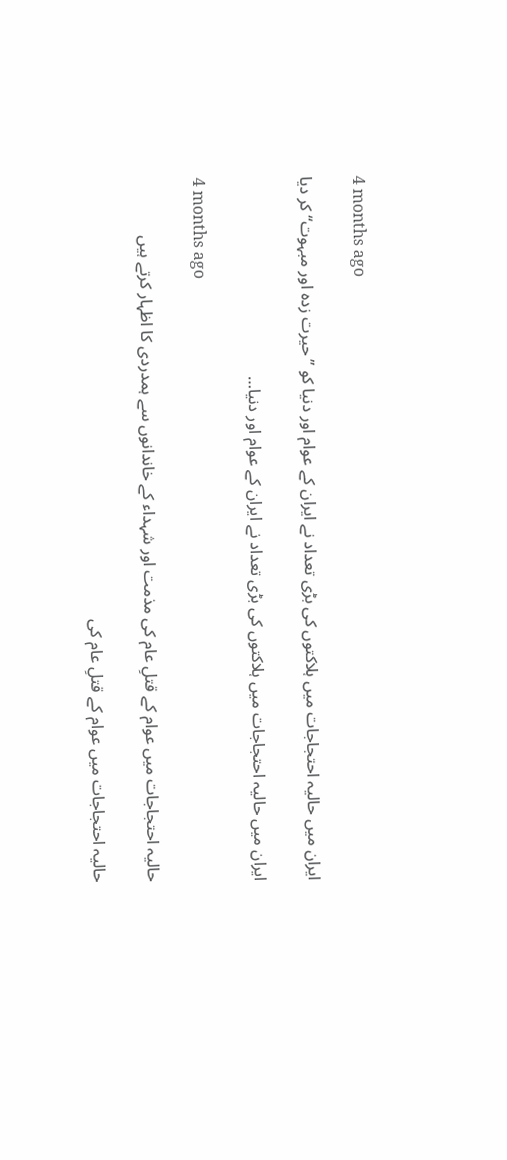4 months ago

ایران میں حالیہ احتجاجات میں ہلاکتوں کی بڑی تعداد نے ایران کے عوام اور دنیا کو ’’حیرت زدہ اور مبہوت‘‘ کر دیا

ایران میں حالیہ احتجاجات میں ہلاکتوں کی بڑی تعداد نے ایران کے عوام اور دنیا…

4 months ago

حالیہ احتجاجات میں عوام کے قتلِ عام کی مذمت اور شہداء کے خاندانوں سے ہمدردی کا اظہار کرتے ہیں

حالیہ احتجاجات میں عوام کے قتلِ عام کی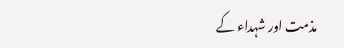مذمت اور شہداء کے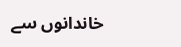خاندانوں سے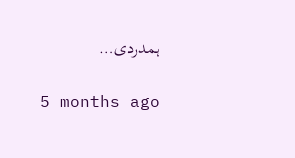ہمدردی…

5 months ago